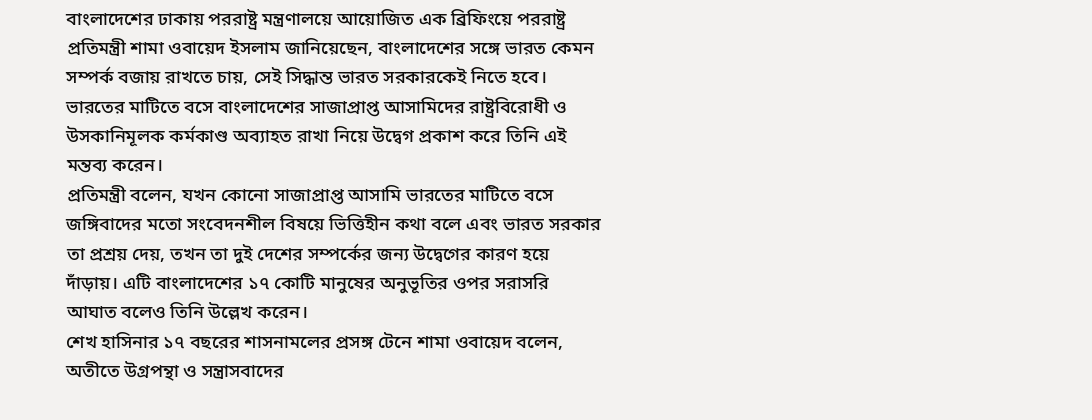বাংলাদেশের ঢাকায় পররাষ্ট্র মন্ত্রণালয়ে আয়োজিত এক ব্রিফিংয়ে পররাষ্ট্র প্রতিমন্ত্রী শামা ওবায়েদ ইসলাম জানিয়েছেন, বাংলাদেশের সঙ্গে ভারত কেমন সম্পর্ক বজায় রাখতে চায়, সেই সিদ্ধান্ত ভারত সরকারকেই নিতে হবে। ভারতের মাটিতে বসে বাংলাদেশের সাজাপ্রাপ্ত আসামিদের রাষ্ট্রবিরোধী ও উসকানিমূলক কর্মকাণ্ড অব্যাহত রাখা নিয়ে উদ্বেগ প্রকাশ করে তিনি এই মন্তব্য করেন।
প্রতিমন্ত্রী বলেন, যখন কোনো সাজাপ্রাপ্ত আসামি ভারতের মাটিতে বসে জঙ্গিবাদের মতো সংবেদনশীল বিষয়ে ভিত্তিহীন কথা বলে এবং ভারত সরকার তা প্রশ্রয় দেয়, তখন তা দুই দেশের সম্পর্কের জন্য উদ্বেগের কারণ হয়ে দাঁড়ায়। এটি বাংলাদেশের ১৭ কোটি মানুষের অনুভূতির ওপর সরাসরি আঘাত বলেও তিনি উল্লেখ করেন।
শেখ হাসিনার ১৭ বছরের শাসনামলের প্রসঙ্গ টেনে শামা ওবায়েদ বলেন, অতীতে উগ্রপন্থা ও সন্ত্রাসবাদের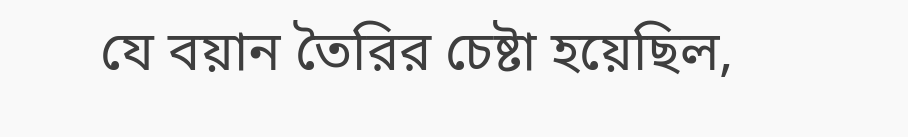যে বয়ান তৈরির চেষ্টা হয়েছিল,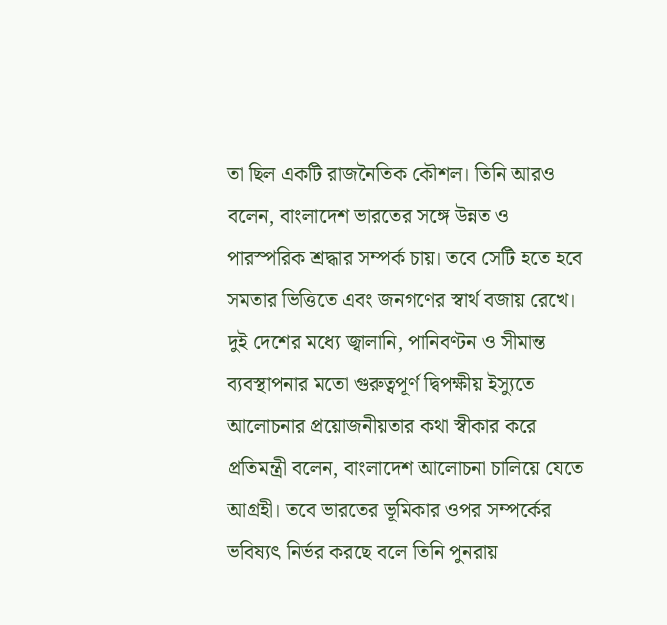তা ছিল একটি রাজনৈতিক কৌশল। তিনি আরও বলেন, বাংলাদেশ ভারতের সঙ্গে উন্নত ও পারস্পরিক শ্রদ্ধার সম্পর্ক চায়। তবে সেটি হতে হবে সমতার ভিত্তিতে এবং জনগণের স্বার্থ বজায় রেখে।
দুই দেশের মধ্যে জ্বালানি, পানিবণ্টন ও সীমান্ত ব্যবস্থাপনার মতো গুরুত্বপূর্ণ দ্বিপক্ষীয় ইস্যুতে আলোচনার প্রয়োজনীয়তার কথা স্বীকার করে প্রতিমন্ত্রী বলেন, বাংলাদেশ আলোচনা চালিয়ে যেতে আগ্রহী। তবে ভারতের ভূমিকার ওপর সম্পর্কের ভবিষ্যৎ নির্ভর করছে বলে তিনি পুনরায়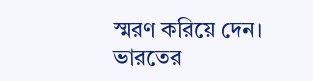স্মরণ করিয়ে দেন।
ভারতের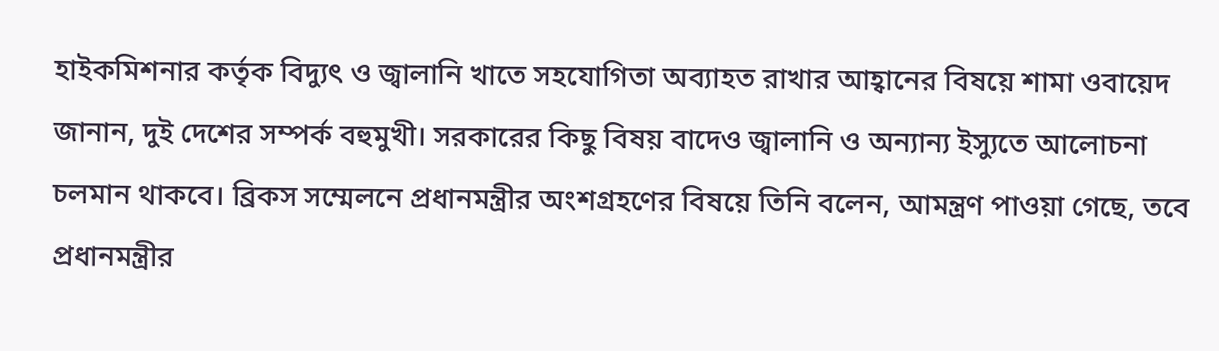হাইকমিশনার কর্তৃক বিদ্যুৎ ও জ্বালানি খাতে সহযোগিতা অব্যাহত রাখার আহ্বানের বিষয়ে শামা ওবায়েদ জানান, দুই দেশের সম্পর্ক বহুমুখী। সরকারের কিছু বিষয় বাদেও জ্বালানি ও অন্যান্য ইস্যুতে আলোচনা চলমান থাকবে। ব্রিকস সম্মেলনে প্রধানমন্ত্রীর অংশগ্রহণের বিষয়ে তিনি বলেন, আমন্ত্রণ পাওয়া গেছে, তবে প্রধানমন্ত্রীর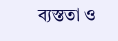ব্যস্ততা ও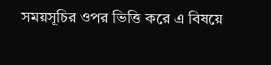সময়সূচির ওপর ভিত্তি করে এ বিষয়ে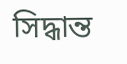সিদ্ধান্ত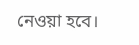নেওয়া হবে।